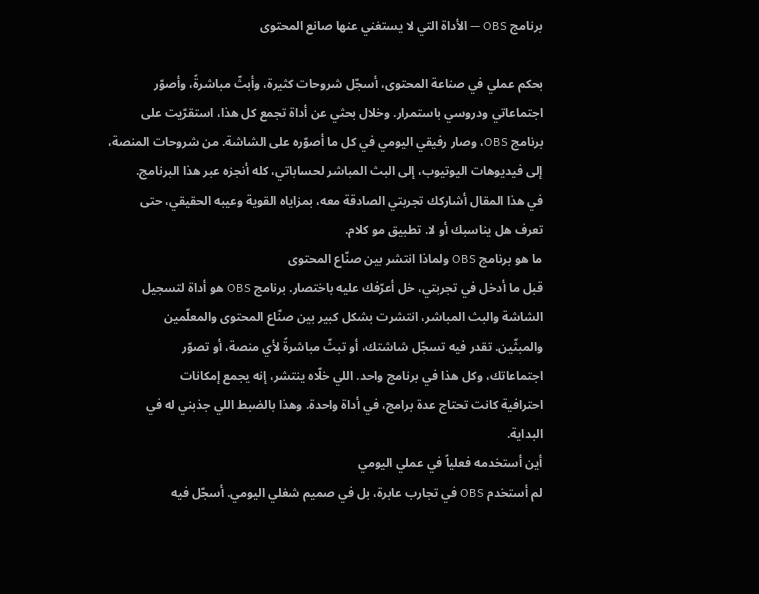برنامج OBS — الأداة التي لا يستغني عنها صانع المحتوى

بحكم عملي في صناعة المحتوى، أسجّل شروحات كثيرة، وأبثّ مباشرةً، وأصوّر
اجتماعاتي ودروسي باستمرار. وخلال بحثي عن أداة تجمع كل هذا، استقرّيت على
برنامج OBS، وصار رفيقي اليومي في كل ما أصوّره على الشاشة. من شروحات المنصة،
إلى فيديوهات اليوتيوب، إلى البث المباشر لحساباتي، كله أنجزه عبر هذا البرنامج.
في هذا المقال أشاركك تجربتي الصادقة معه، بمزاياه القوية وعيبه الحقيقي، حتى
تعرف هل يناسبك أو لا. تطبيق مو كلام.
ما هو برنامج OBS ولماذا انتشر بين صنّاع المحتوى
قبل ما أدخل في تجربتي، خل أعرّفك عليه باختصار. برنامج OBS هو أداة لتسجيل
الشاشة والبث المباشر، انتشرت بشكل كبير بين صنّاع المحتوى والمعلّمين
والمبثّين. تقدر فيه تسجّل شاشتك، أو تبثّ مباشرةً لأي منصة، أو تصوّر
اجتماعاتك، وكل هذا في برنامج واحد. اللي خلّاه ينتشر، إنه يجمع إمكانات
احترافية كانت تحتاج عدة برامج، في أداة واحدة. وهذا بالضبط اللي جذبني له في
البداية.
أين أستخدمه فعلياً في عملي اليومي
لم أستخدم OBS في تجارب عابرة، بل في صميم شغلي اليومي. أسجّل فيه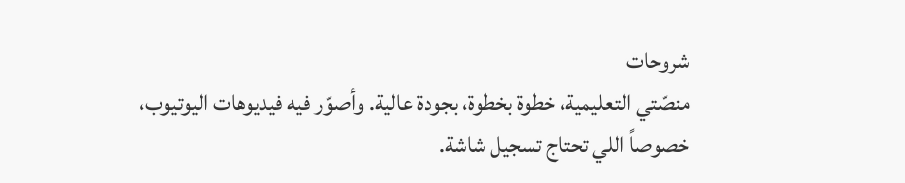شروحات
منصّتي التعليمية، خطوة بخطوة، بجودة عالية. وأصوّر فيه فيديوهات اليوتيوب،
خصوصاً اللي تحتاج تسجيل شاشة.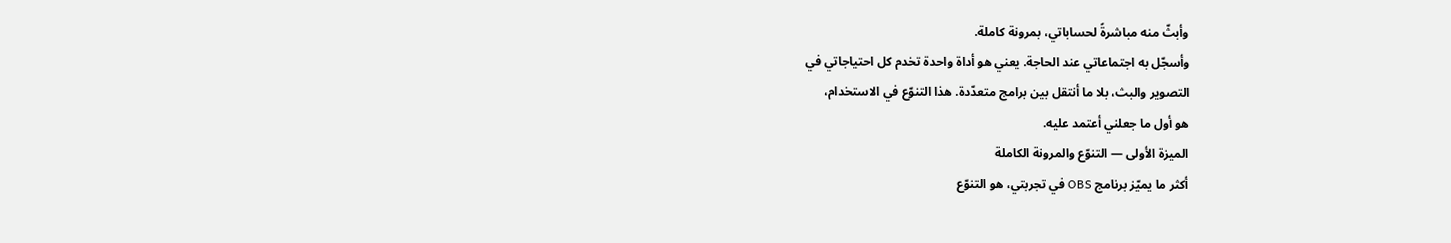وأبثّ منه مباشرةً لحساباتي، بمرونة كاملة.
وأسجّل به اجتماعاتي عند الحاجة. يعني هو أداة واحدة تخدم كل احتياجاتي في
التصوير والبث، بلا ما أنتقل بين برامج متعدّدة. هذا التنوّع في الاستخدام،
هو أول ما جعلني أعتمد عليه.
الميزة الأولى — التنوّع والمرونة الكاملة
أكثر ما يميّز برنامج OBS في تجربتي، هو التنوّع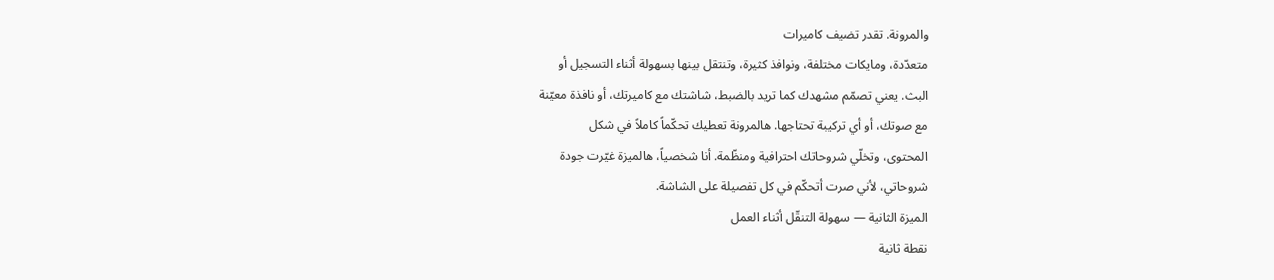والمرونة. تقدر تضيف كاميرات
متعدّدة، ومايكات مختلفة، ونوافذ كثيرة، وتنتقل بينها بسهولة أثناء التسجيل أو
البث. يعني تصمّم مشهدك كما تريد بالضبط، شاشتك مع كاميرتك، أو نافذة معيّنة
مع صوتك، أو أي تركيبة تحتاجها. هالمرونة تعطيك تحكّماً كاملاً في شكل
المحتوى، وتخلّي شروحاتك احترافية ومنظّمة. أنا شخصياً، هالميزة غيّرت جودة
شروحاتي، لأني صرت أتحكّم في كل تفصيلة على الشاشة.
الميزة الثانية — سهولة التنقّل أثناء العمل
نقطة ثانية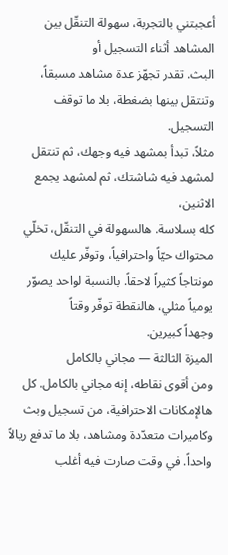أعجبتني بالتجربة، سهولة التنقّل بين المشاهد أثناء التسجيل أو
البث. تقدر تجهّز عدة مشاهد مسبقاً، وتنتقل بينها بضغطة، بلا ما توقف التسجيل.
مثلاً، تبدأ بمشهد فيه وجهك، ثم تنتقل لمشهد فيه شاشتك، ثم لمشهد يجمع الاثنين،
كله بسلاسة. هالسهولة في التنقّل، تخلّي محتواك حيّاً واحترافياً، وتوفّر عليك
مونتاجاً كثيراً لاحقاً. بالنسبة لواحد يصوّر يومياً مثلي، هالنقطة توفّر وقتاً
وجهداً كبيرين.
الميزة الثالثة — مجاني بالكامل
ومن أقوى نقاطه، إنه مجاني بالكامل. كل هالإمكانات الاحترافية، من تسجيل وبث
وكاميرات متعدّدة ومشاهد، بلا ما تدفع ريالاً واحداً. في وقت صارت فيه أغلب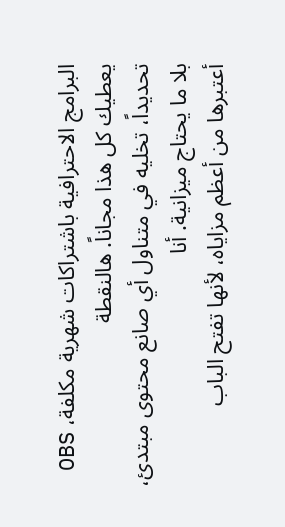البرامج الاحترافية باشتراكات شهرية مكلفة، OBS يعطيك كل هذا مجاناً. هالنقطة
تحديداً، تخليه في متناول أي صانع محتوى مبتدئ، بلا ما يحتاج ميزانية. أنا
أعتبرها من أعظم مزاياه، لأنها تفتح الباب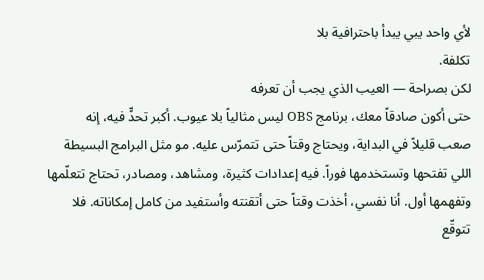لأي واحد يبي يبدأ باحترافية بلا
تكلفة.
لكن بصراحة — العيب الذي يجب أن تعرفه
حتى أكون صادقاً معك، برنامج OBS ليس مثالياً بلا عيوب. أكبر تحدٍّ فيه، إنه
صعب قليلاً في البداية، ويحتاج وقتاً حتى تتمرّس عليه. مو مثل البرامج البسيطة
اللي تفتحها وتستخدمها فوراً. فيه إعدادات كثيرة، ومشاهد، ومصادر، تحتاج تتعلّمها
وتفهمها أول. أنا نفسي، أخذت وقتاً حتى أتقنته وأستفيد من كامل إمكاناته. فلا
تتوقّع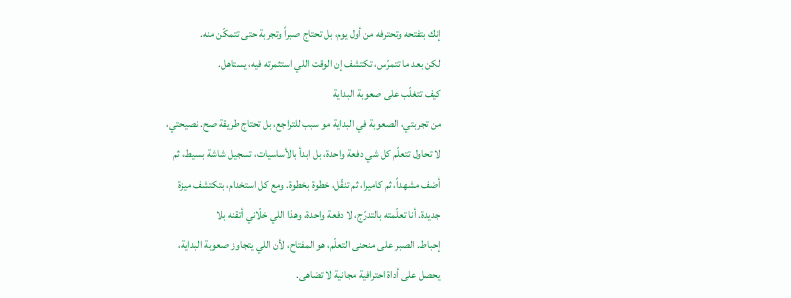إنك بتفتحه وتحترفه من أول يوم، بل تحتاج صبراً وتجربة حتى تتمكّن منه.
لكن بعد ما تتمرّس، تكتشف إن الوقت اللي استثمرته فيه، يستاهل.
كيف تتغلّب على صعوبة البداية
من تجربتي، الصعوبة في البداية مو سبب للتراجع، بل تحتاج طريقة صح. نصيحتي،
لا تحاول تتعلّم كل شي دفعة واحدة، بل ابدأ بالأساسيات، تسجيل شاشة بسيط، ثم
أضف مشهداً، ثم كاميرا، ثم تنقّل، خطوة بخطوة. ومع كل استخدام، بتكتشف ميزة
جديدة. أنا تعلّمته بالتدرّج، لا دفعة واحدة، وهذا اللي خلّاني أتقنه بلا
إحباط. الصبر على منحنى التعلّم، هو المفتاح، لأن اللي يتجاوز صعوبة البداية،
يحصل على أداة احترافية مجانية لا تضاهى.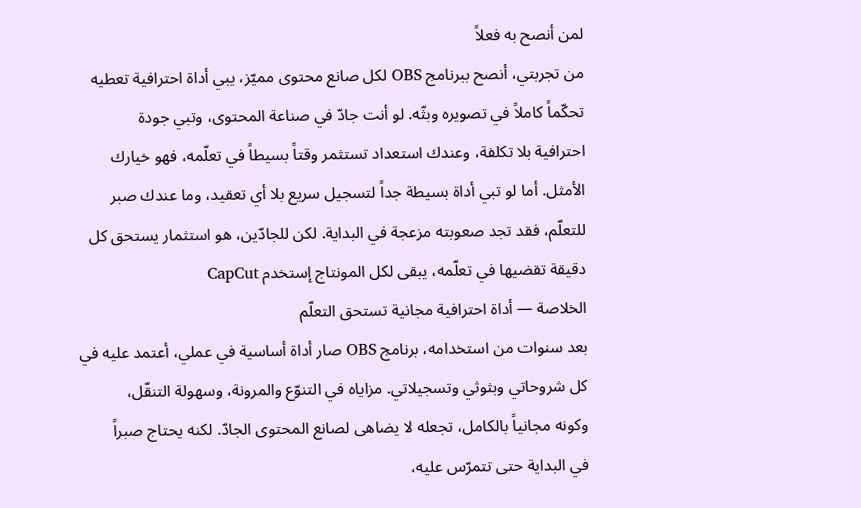لمن أنصح به فعلاً
من تجربتي، أنصح ببرنامج OBS لكل صانع محتوى مميّز، يبي أداة احترافية تعطيه
تحكّماً كاملاً في تصويره وبثّه. لو أنت جادّ في صناعة المحتوى، وتبي جودة
احترافية بلا تكلفة، وعندك استعداد تستثمر وقتاً بسيطاً في تعلّمه، فهو خيارك
الأمثل. أما لو تبي أداة بسيطة جداً لتسجيل سريع بلا أي تعقيد، وما عندك صبر
للتعلّم، فقد تجد صعوبته مزعجة في البداية. لكن للجادّين، هو استثمار يستحق كل
دقيقة تقضيها في تعلّمه، يبقى لكل المونتاج إستخدم CapCut
الخلاصة — أداة احترافية مجانية تستحق التعلّم
بعد سنوات من استخدامه، برنامج OBS صار أداة أساسية في عملي، أعتمد عليه في
كل شروحاتي وبثوثي وتسجيلاتي. مزاياه في التنوّع والمرونة، وسهولة التنقّل،
وكونه مجانياً بالكامل، تجعله لا يضاهى لصانع المحتوى الجادّ. لكنه يحتاج صبراً
في البداية حتى تتمرّس عليه،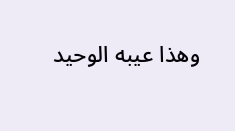وهذا عيبه الوحيد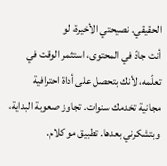الحقيقي. نصيحتي الأخيرة، لو
أنت جادّ في المحتوى، استثمر الوقت في تعلّمه، لأنك بتحصل على أداة احترافية
مجانية تخدمك سنوات. تجاوز صعوبة البداية، وبتشكرني بعدها. تطبيق مو كلام.